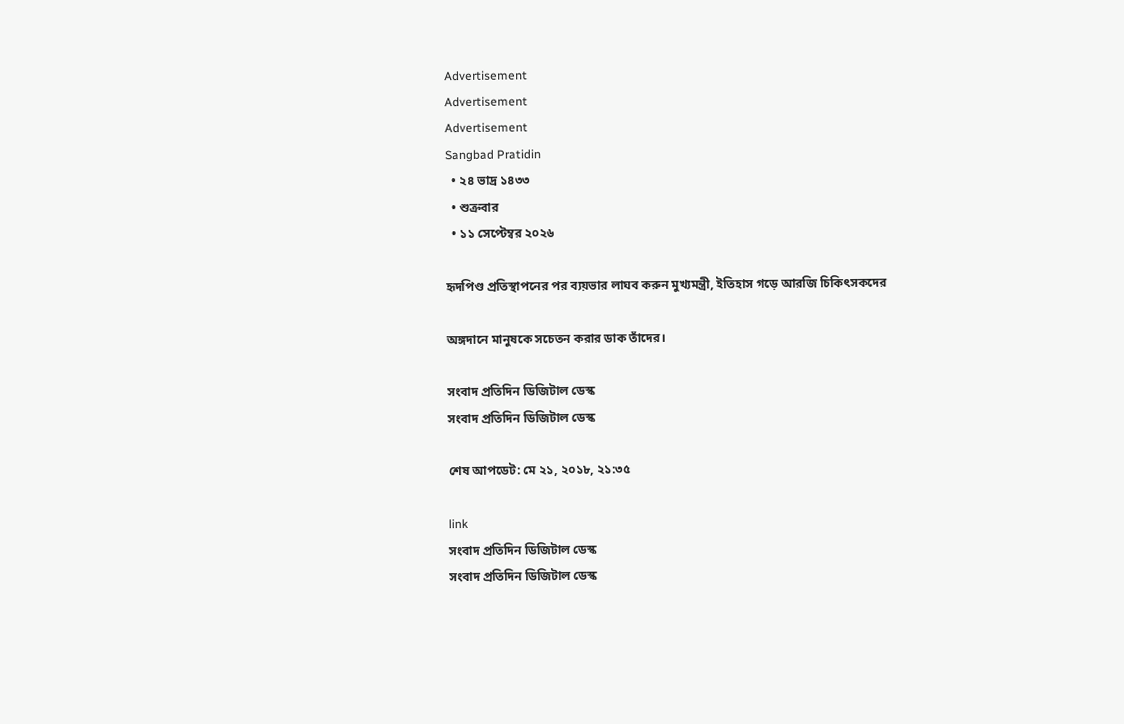Advertisement
Advertisement
Advertisement
Sangbad Pratidin
  • ২৪ ভাদ্র ১৪৩৩
  • শুক্রবার
  • ১১ সেপ্টেম্বর ২০২৬

হৃদপিণ্ড প্রতিস্থাপনের পর ব্যয়ভার লাঘব করুন মুখ্যমন্ত্রী, ইতিহাস গড়ে আরজি চিকিৎসকদের

অঙ্গদানে মানুষকে সচেতন করার ডাক তাঁদের।

সংবাদ প্রতিদিন ডিজিটাল ডেস্ক
সংবাদ প্রতিদিন ডিজিটাল ডেস্ক

শেষ আপডেট: মে ২১, ২০১৮, ২১:৩৫

link
সংবাদ প্রতিদিন ডিজিটাল ডেস্ক
সংবাদ প্রতিদিন ডিজিটাল ডেস্ক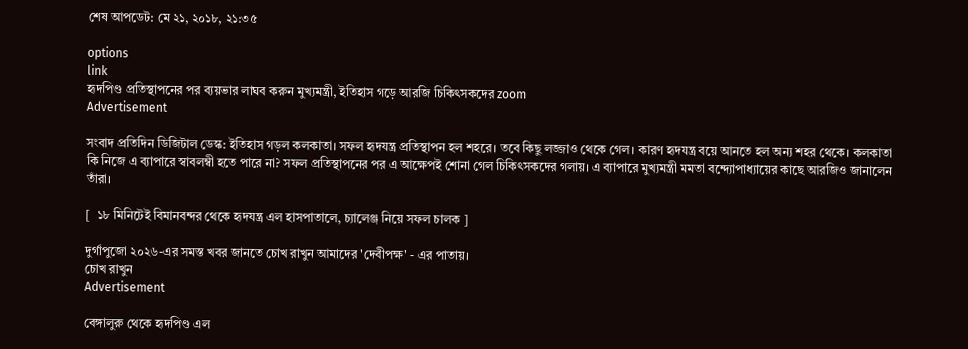শেষ আপডেট: মে ২১, ২০১৮, ২১:৩৫

options
link
হৃদপিণ্ড প্রতিস্থাপনের পর ব্যয়ভার লাঘব করুন মুখ্যমন্ত্রী, ইতিহাস গড়ে আরজি চিকিৎসকদের zoom
Advertisement

সংবাদ প্রতিদিন ডিজিটাল ডেস্ক: ইতিহাস গড়ল কলকাতা। সফল হৃদযন্ত্র প্রতিস্থাপন হল শহরে। তবে কিছু লজ্জাও থেকে গেল। কারণ হৃদযন্ত্র বয়ে আনতে হল অন্য শহর থেকে। কলকাতা কি নিজে এ ব্যাপারে স্বাবলম্বী হতে পারে না? সফল প্রতিস্থাপনের পর এ আক্ষেপই শোনা গেল চিকিৎসকদের গলায়। এ ব্যাপারে মুখ্যমন্ত্রী মমতা বন্দ্যোপাধ্যায়ের কাছে আরজিও জানালেন তাঁরা।

[  ১৮ মিনিটেই বিমানবন্দর থেকে হৃদযন্ত্র এল হাসপাতালে, চ্যালেঞ্জ নিয়ে সফল চালক ]

দুর্গাপুজো ২০২৬-এর সমস্ত খবর জানতে চোখ রাখুন আমাদের 'দেবীপক্ষ' - এর পাতায়।
চোখ রাখুন
Advertisement

বেঙ্গালুরু থেকে হৃদপিণ্ড এল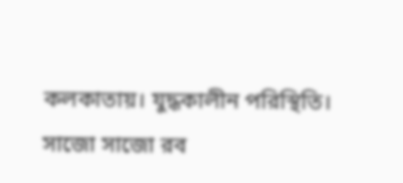কলকাতায়। যুদ্ধকালীন পরিস্থিতি। সাজো সাজো রব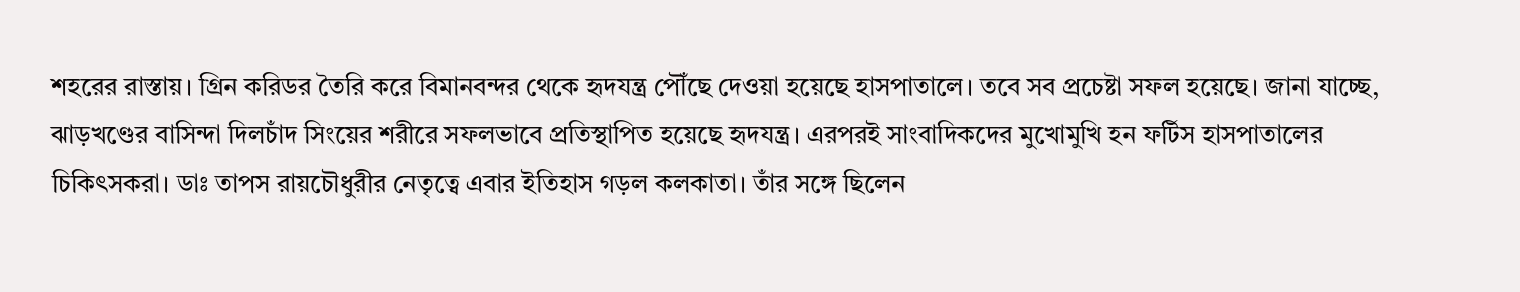শহরের রাস্তায়। গ্রিন করিডর তৈরি করে বিমানবন্দর থেকে হৃদযন্ত্র পৌঁছে দেওয়া হয়েছে হাসপাতালে। তবে সব প্রচেষ্টা সফল হয়েছে। জানা যাচ্ছে, ঝাড়খণ্ডের বাসিন্দা দিলচাঁদ সিংয়ের শরীরে সফলভাবে প্রতিস্থাপিত হয়েছে হৃদযন্ত্র। এরপরই সাংবাদিকদের মুখোমুখি হন ফর্টিস হাসপাতালের চিকিৎসকরা। ডাঃ তাপস রায়চৌধুরীর নেতৃত্বে এবার ইতিহাস গড়ল কলকাতা। তাঁর সঙ্গে ছিলেন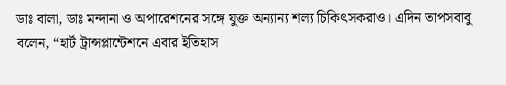ডাঃ বালা, ডাঃ মন্দানা ও অপারেশনের সঙ্গে যুক্ত অন্যান্য শল্য চিকিৎসকরাও। এদিন তাপসবাবু বলেন, “হার্ট ট্রান্সপ্লান্টেশনে এবার ইতিহাস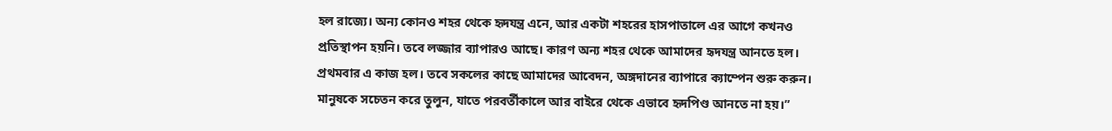হল রাজ্যে। অন্য কোনও শহর থেকে হৃদযন্ত্র এনে, আর একটা শহরের হাসপাতালে এর আগে কখনও প্রতিস্থাপন হয়নি। তবে লজ্জার ব্যাপারও আছে। কারণ অন্য শহর থেকে আমাদের হৃদযন্ত্র আনতে হল। প্রথমবার এ কাজ হল। তবে সকলের কাছে আমাদের আবেদন, অঙ্গদানের ব্যাপারে ক্যাম্পেন শুরু করুন। মানুষকে সচেতন করে তুলুন, যাতে পরবর্তীকালে আর বাইরে থেকে এভাবে হৃদপিণ্ড আনতে না হয়।”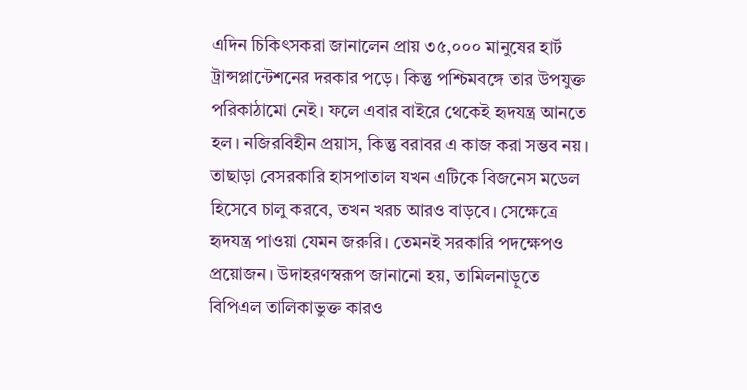এদিন চিকিৎসকরা জানালেন প্রায় ৩৫,০০০ মানুষের হার্ট ট্রান্সপ্লান্টেশনের দরকার পড়ে। কিন্তু পশ্চিমবঙ্গে তার উপযুক্ত পরিকাঠামো নেই। ফলে এবার বাইরে থেকেই হৃদযন্ত্র আনতে হল। নজিরবিহীন প্রয়াস, কিন্তু বরাবর এ কাজ করা সম্ভব নয়। তাছাড়া বেসরকারি হাসপাতাল যখন এটিকে বিজনেস মডেল হিসেবে চালু করবে, তখন খরচ আরও বাড়বে। সেক্ষেত্রে হৃদযন্ত্র পাওয়া যেমন জরুরি। তেমনই সরকারি পদক্ষেপও প্রয়োজন। উদাহরণস্বরূপ জানানো হয়, তামিলনাড়ুতে বিপিএল তালিকাভুক্ত কারও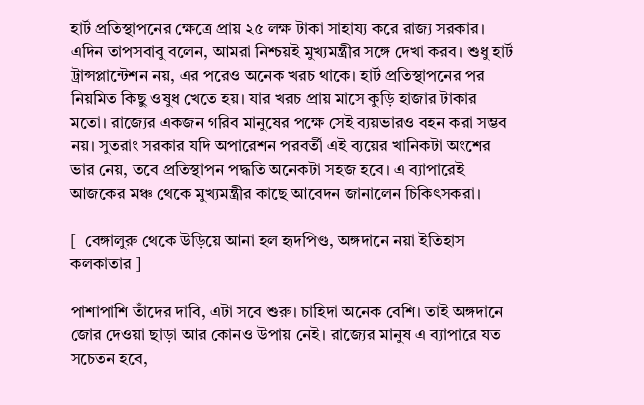হার্ট প্রতিস্থাপনের ক্ষেত্রে প্রায় ২৫ লক্ষ টাকা সাহায্য করে রাজ্য সরকার। এদিন তাপসবাবু বলেন, আমরা নিশ্চয়ই মুখ্যমন্ত্রীর সঙ্গে দেখা করব। শুধু হার্ট ট্রান্সপ্লান্টেশন নয়, এর পরেও অনেক খরচ থাকে। হার্ট প্রতিস্থাপনের পর নিয়মিত কিছু ওষুধ খেতে হয়। যার খরচ প্রায় মাসে কুড়ি হাজার টাকার মতো। রাজ্যের একজন গরিব মানুষের পক্ষে সেই ব্যয়ভারও বহন করা সম্ভব নয়। সুতরাং সরকার যদি অপারেশন পরবর্তী এই ব্যয়ের খানিকটা অংশের ভার নেয়, তবে প্রতিস্থাপন পদ্ধতি অনেকটা সহজ হবে। এ ব্যাপারেই আজকের মঞ্চ থেকে মুখ্যমন্ত্রীর কাছে আবেদন জানালেন চিকিৎসকরা।

[  বেঙ্গালুরু থেকে উড়িয়ে আনা হল হৃদপিণ্ড, অঙ্গদানে নয়া ইতিহাস কলকাতার ]

পাশাপাশি তাঁদের দাবি, এটা সবে শুরু। চাহিদা অনেক বেশি। তাই অঙ্গদানে জোর দেওয়া ছাড়া আর কোনও উপায় নেই। রাজ্যের মানুষ এ ব্যাপারে যত সচেতন হবে,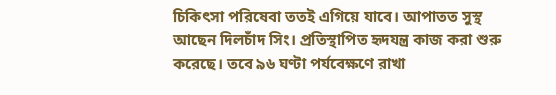চিকিৎসা পরিষেবা ততই এগিয়ে যাবে। আপাতত সুস্থ আছেন দিলচাঁদ সিং। প্রতিস্থাপিত হৃদযন্ত্র কাজ করা শুরু করেছে। তবে ৯৬ ঘণ্টা পর্যবেক্ষণে রাখা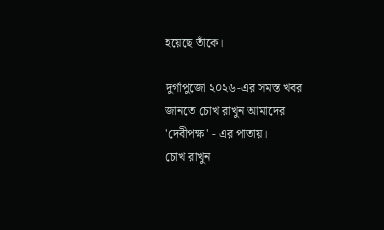হয়েছে তাঁকে।

দুর্গাপুজো ২০২৬-এর সমস্ত খবর জানতে চোখ রাখুন আমাদের 'দেবীপক্ষ' - এর পাতায়।
চোখ রাখুন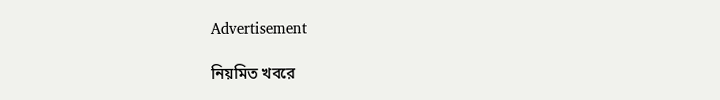Advertisement

নিয়মিত খবরে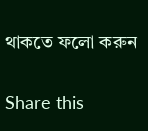থাকতে ফলো করুন

Share this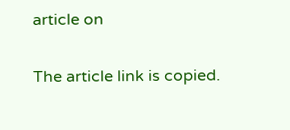article on

The article link is copied.